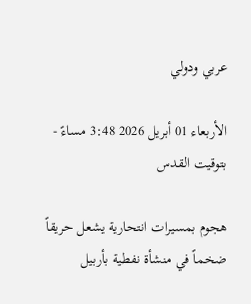عربي ودولي

الأربعاء 01 أبريل 2026 3:48 مساءً - بتوقيت القدس

هجوم بمسيرات انتحارية يشعل حريقاً ضخماً في منشأة نفطية بأربيل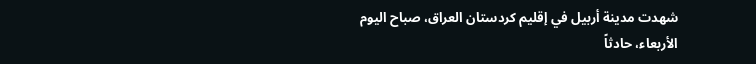شهدت مدينة أربيل في إقليم كردستان العراق، صباح اليوم الأربعاء، حادثاً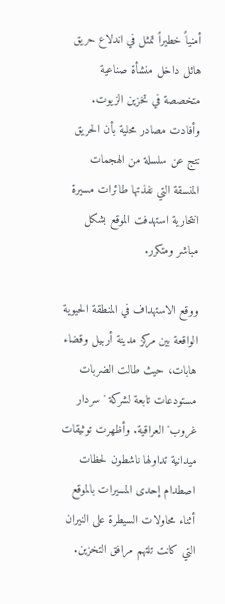أمنياً خطيراً تمثل في اندلاع حريق هائل داخل منشأة صناعية متخصصة في تخزين الزيوت. وأفادت مصادر محلية بأن الحريق نتج عن سلسلة من الهجمات المنسقة التي نفذتها طائرات مسيرة انتحارية استهدفت الموقع بشكل مباشر ومتكرر.

ووقع الاستهداف في المنطقة الحيوية الواقعة بين مركز مدينة أربيل وقضاء هابات، حيث طالت الضربات مستودعات تابعة لشركة 'سردار غروب' العراقية. وأظهرت توثيقات ميدانية تداولها ناشطون لحظات اصطدام إحدى المسيرات بالموقع أثناء محاولات السيطرة على النيران التي كانت تلتهم مرافق التخزين.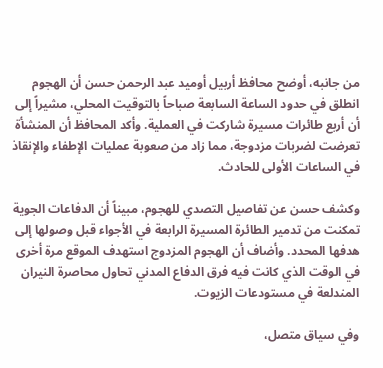من جانبه، أوضح محافظ أربيل أوميد عبد الرحمن حسن أن الهجوم انطلق في حدود الساعة السابعة صباحاً بالتوقيت المحلي، مشيراً إلى أن أربع طائرات مسيرة شاركت في العملية. وأكد المحافظ أن المنشأة تعرضت لضربات مزدوجة، مما زاد من صعوبة عمليات الإطفاء والإنقاذ في الساعات الأولى للحادث.

وكشف حسن عن تفاصيل التصدي للهجوم، مبيناً أن الدفاعات الجوية تمكنت من تدمير الطائرة المسيرة الرابعة في الأجواء قبل وصولها إلى هدفها المحدد. وأضاف أن الهجوم المزدوج استهدف الموقع مرة أخرى في الوقت الذي كانت فيه فرق الدفاع المدني تحاول محاصرة النيران المندلعة في مستودعات الزيوت.

وفي سياق متصل،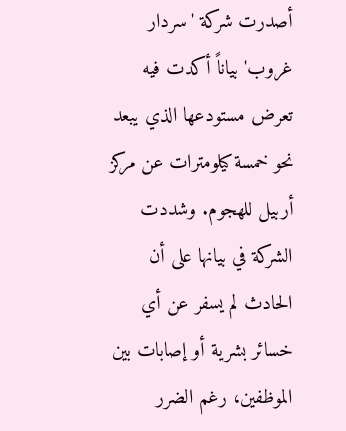أصدرت شركة 'سردار غروب' بياناً أكدت فيه تعرض مستودعها الذي يبعد نحو خمسة كيلومترات عن مركز أربيل للهجوم. وشددت الشركة في بيانها على أن الحادث لم يسفر عن أي خسائر بشرية أو إصابات بين الموظفين، رغم الضرر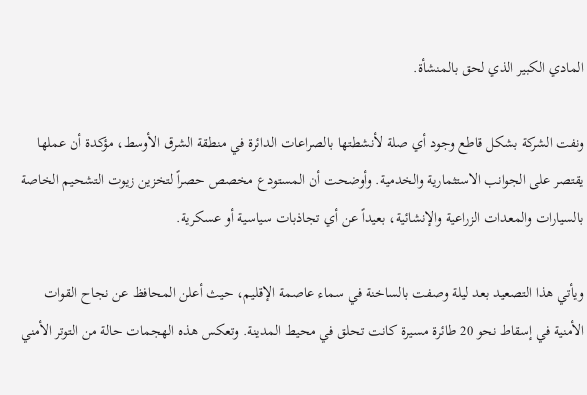المادي الكبير الذي لحق بالمنشأة.

ونفت الشركة بشكل قاطع وجود أي صلة لأنشطتها بالصراعات الدائرة في منطقة الشرق الأوسط، مؤكدة أن عملها يقتصر على الجوانب الاستثمارية والخدمية. وأوضحت أن المستودع مخصص حصراً لتخزين زيوت التشحيم الخاصة بالسيارات والمعدات الزراعية والإنشائية، بعيداً عن أي تجاذبات سياسية أو عسكرية.

ويأتي هذا التصعيد بعد ليلة وصفت بالساخنة في سماء عاصمة الإقليم، حيث أعلن المحافظ عن نجاح القوات الأمنية في إسقاط نحو 20 طائرة مسيرة كانت تحلق في محيط المدينة. وتعكس هذه الهجمات حالة من التوتر الأمني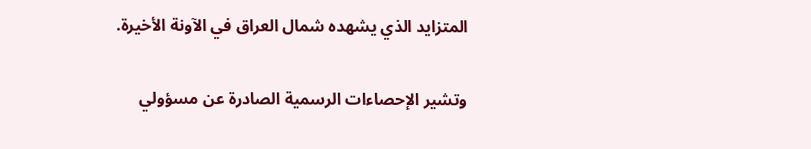المتزايد الذي يشهده شمال العراق في الآونة الأخيرة.

وتشير الإحصاءات الرسمية الصادرة عن مسؤولي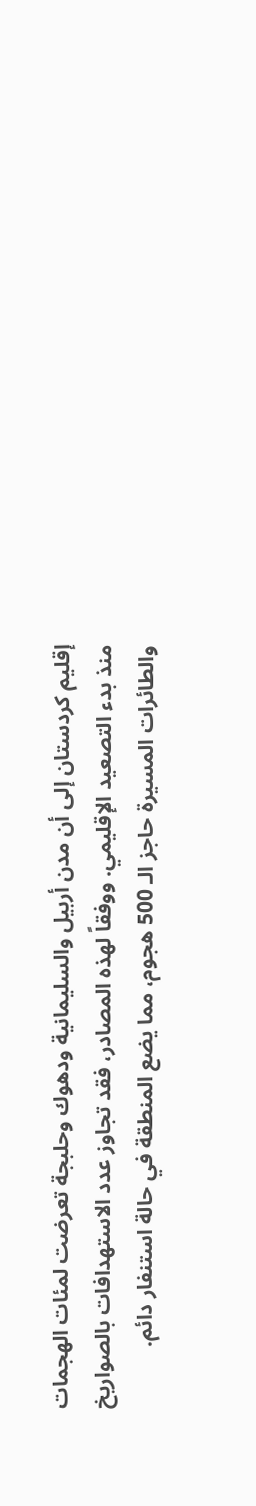إقليم كردستان إلى أن مدن أربيل والسليمانية ودهوك وحلبجة تعرضت لمئات الهجمات منذ بدء التصعيد الإقليمي. ووفقاً لهذه المصادر، فقد تجاوز عدد الاستهدافات بالصواريخ والطائرات المسيرة حاجز الـ 500 هجوم، مما يضع المنطقة في حالة استنفار دائم.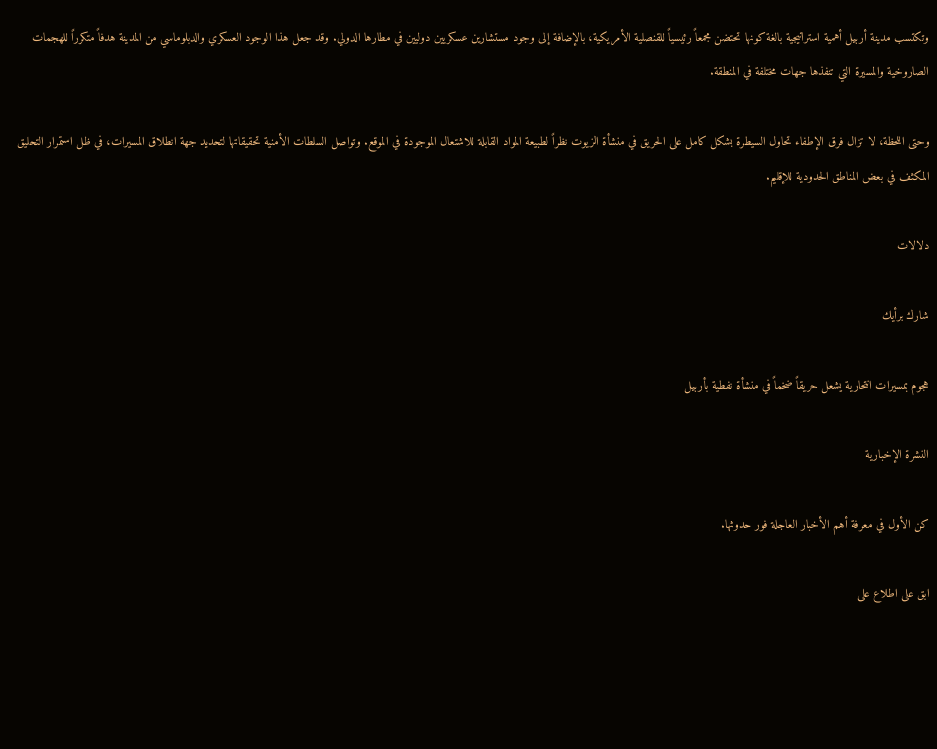وتكتسب مدينة أربيل أهمية استراتيجية بالغة كونها تحتضن مجمعاً رئيسياً للقنصلية الأمريكية، بالإضافة إلى وجود مستشارين عسكريين دوليين في مطارها الدولي. وقد جعل هذا الوجود العسكري والدبلوماسي من المدينة هدفاً متكرراً للهجمات الصاروخية والمسيرة التي تنفذها جهات مختلفة في المنطقة.

وحتى اللحظة، لا تزال فرق الإطفاء تحاول السيطرة بشكل كامل على الحريق في منشأة الزيوت نظراً لطبيعة المواد القابلة للاشتعال الموجودة في الموقع. وتواصل السلطات الأمنية تحقيقاتها لتحديد جهة انطلاق المسيرات، في ظل استمرار التحليق المكثف في بعض المناطق الحدودية للإقليم.

دلالات

شارك برأيك

هجوم بمسيرات انتحارية يشعل حريقاً ضخماً في منشأة نفطية بأربيل

النشرة الإخبارية

كن الأول في معرفة أهم الأخبار العاجلة فور حدوثها.

ابق على اطلاع على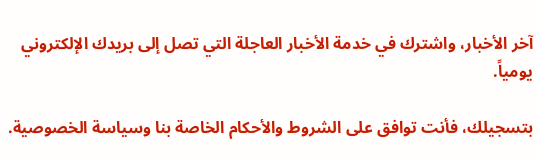آخر الأخبار، واشترك في خدمة الأخبار العاجلة التي تصل إلى بريدك الإلكتروني يومياً.

بتسجيلك، فأنت توافق على الشروط والأحكام الخاصة بنا وسياسة الخصوصية.